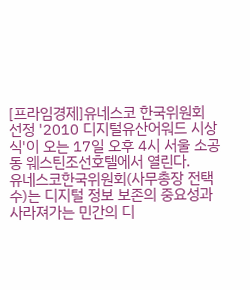[프라임경제]유네스코 한국위원회 선정 '2010 디지털유산어워드 시상식'이 오는 17일 오후 4시 서울 소공동 웨스틴조선호텔에서 열린다.
유네스코한국위원회(사무총장 전택수)는 디지털 정보 보존의 중요성과 사라져가는 민간의 디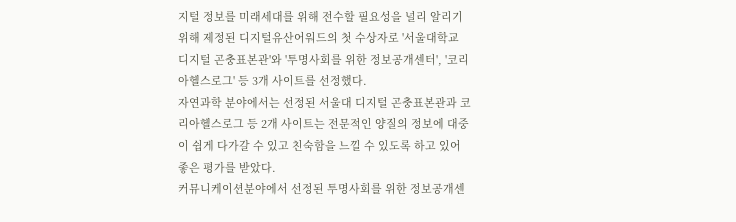지털 정보를 미래세대를 위해 전수할 필요성을 널리 알리기 위해 제정된 디지털유산어워드의 첫 수상자로 '서울대학교 디지털 곤충표본관'와 '투명사회를 위한 정보공개센터', '코리아헬스로그' 등 3개 사이트를 선정했다.
자연과학 분야에서는 선정된 서울대 디지털 곤충표본관과 코리아헬스로그 등 2개 사이트는 전문적인 양질의 정보에 대중이 쉽게 다가갈 수 있고 친숙함을 느낄 수 있도록 하고 있어 좋은 평가를 받았다.
커뮤니케이션분야에서 선정된 투명사회를 위한 정보공개센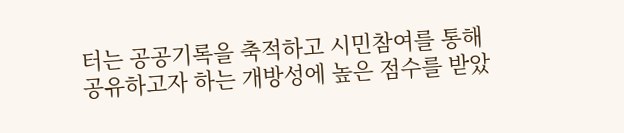터는 공공기록을 축적하고 시민참여를 통해 공유하고자 하는 개방성에 높은 점수를 받았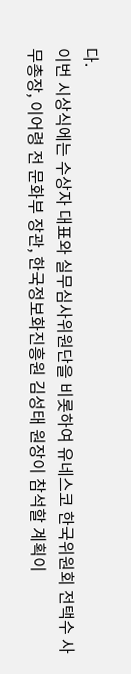다.
이번 시상식에는 수상자 대표와 실무심사위원단을 비롯하여 유네스코 한국위원회 전택수 사무총장, 이어령 전 문화부 장관, 한국정보화진흥원 김성태 원장이 참석할 계획이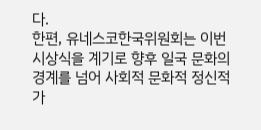다.
한편, 유네스코한국위원회는 이번 시상식을 계기로 향후 일국 문화의 경계를 넘어 사회적 문화적 정신적 가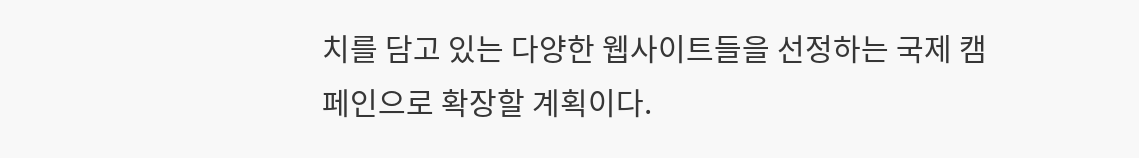치를 담고 있는 다양한 웹사이트들을 선정하는 국제 캠페인으로 확장할 계획이다.